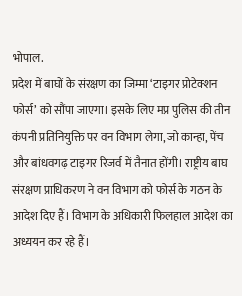भोपाल.
प्रदेश में बाघों के संरक्षण का जिम्मा ‘टाइगर प्रोटेक्शन फोर्स’ को सौंपा जाएगा। इसके लिए मप्र पुलिस की तीन कंपनी प्रतिनियुक्ति पर वन विभाग लेगा, जो कान्हा, पेंच और बांधवगढ़ टाइगर रिजर्व में तैनात होंगी। राष्ट्रीय बाघ संरक्षण प्राधिकरण ने वन विभाग को फोर्स के गठन के आदेश दिए हैं। विभाग के अधिकारी फिलहाल आदेश का अध्ययन कर रहे हैं।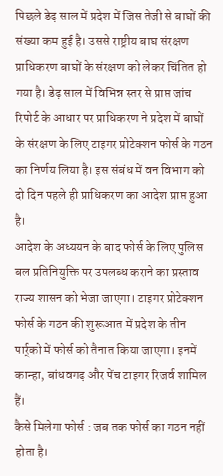पिछले डेढ़ साल में प्रदेश में जिस तेजी से बाघों की संख्या कम हुई है। उससे राष्ट्रीय बाघ संरक्षण प्राधिकरण बाघों के संरक्षण को लेकर चिंतित हो गया है। डेढ़ साल में विभिन्न स्तर से प्राप्त जांच रिपोर्ट के आधार पर प्राधिकरण ने प्रदेश में बाघों के संरक्षण के लिए टाइगर प्रोटेक्शन फोर्स के गठन का निर्णय लिया है। इस संबंध में वन विभाग को दो दिन पहले ही प्राधिकरण का आदेश प्राप्त हुआ है।
आदेश के अध्ययन के बाद फोर्स के लिए पुलिस बल प्रतिनियुक्ति पर उपलब्ध कराने का प्रस्ताव राज्य शासन को भेजा जाएगा। टाइगर प्रोटेक्शन फोर्स के गठन की शुरूआत में प्रदेश के तीन पार्र्को में फोर्स को तैनात किया जाएगा। इनमें कान्हा, बांधवगढ़ और पेंच टाइगर रिजर्व शामिल हैं।
कैसे मिलेगा फोर्स : जब तक फोर्स का गठन नहीं होता है।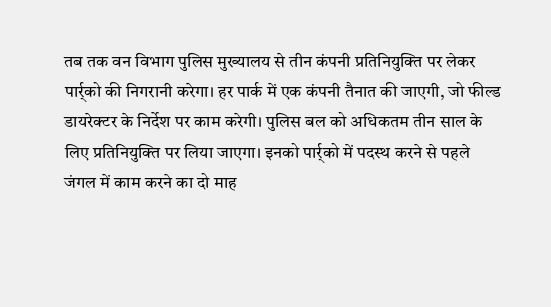तब तक वन विभाग पुलिस मुख्यालय से तीन कंपनी प्रतिनियुक्ति पर लेकर पार्र्को की निगरानी करेगा। हर पार्क में एक कंपनी तैनात की जाएगी, जो फील्ड डायरेक्टर के निर्देश पर काम करेगी। पुलिस बल को अधिकतम तीन साल के लिए प्रतिनियुक्ति पर लिया जाएगा। इनको पार्र्को में पदस्थ करने से पहले जंगल में काम करने का दो माह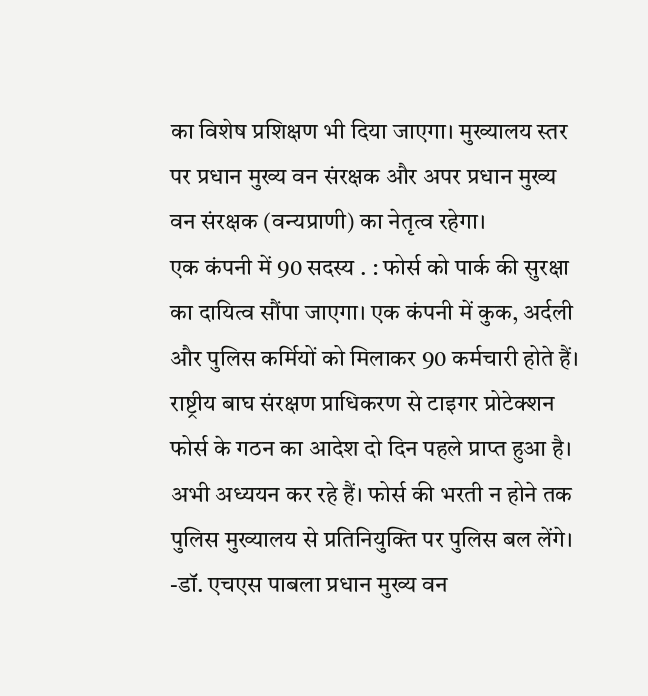का विशेष प्रशिक्षण भी दिया जाएगा। मुख्यालय स्तर पर प्रधान मुख्य वन संरक्षक और अपर प्रधान मुख्य वन संरक्षक (वन्यप्राणी) का नेतृत्व रहेगा।
एक कंपनी में 90 सदस्य . : फोर्स को पार्क की सुरक्षा का दायित्व सौंपा जाएगा। एक कंपनी में कुक, अर्दली और पुलिस कर्मियों को मिलाकर 90 कर्मचारी होते हैं।
राष्ट्रीय बाघ संरक्षण प्राधिकरण से टाइगर प्रोटेक्शन फोर्स के गठन का आदेश दो दिन पहले प्राप्त हुआ है। अभी अध्ययन कर रहे हैं। फोर्स की भरती न होने तक पुलिस मुख्यालय से प्रतिनियुक्ति पर पुलिस बल लेंगे।
-डॉ. एचएस पाबला प्रधान मुख्य वन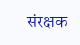संरक्षक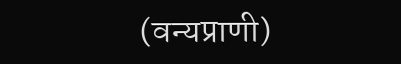(वन्यप्राणी)